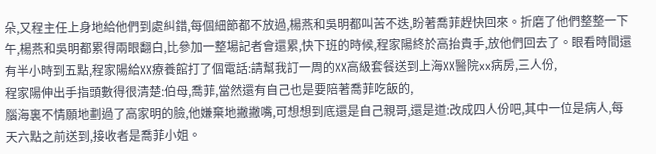朵,又程主任上身地給他們到處糾錯,每個細節都不放過,楊燕和吳明都叫苦不迭,盼著喬菲趕快回來。折磨了他們整整一下午,楊燕和吳明都累得兩眼翻白,比參加一整場記者會還累,快下班的時候,程家陽終於高抬貴手,放他們回去了。眼看時間還有半小時到五點,程家陽給XX療養館打了個電話:請幫我訂一周的XX高級套餐送到上海XX醫院xx病房,三人份,
程家陽伸出手指頭數得很清楚:伯母,喬菲,當然還有自己也是要陪著喬菲吃飯的,
腦海裏不情願地劃過了高家明的臉,他嫌棄地撇撇嘴,可想想到底還是自己親哥,還是道:改成四人份吧,其中一位是病人,每天六點之前送到,接收者是喬菲小姐。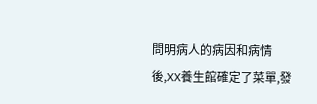問明病人的病因和病情後,XX養生館確定了菜單,發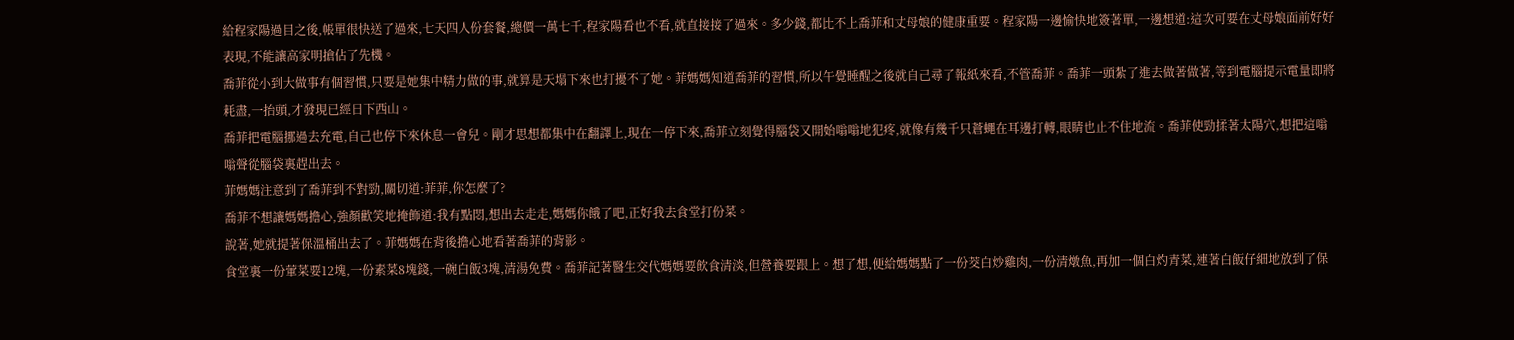給程家陽過目之後,帳單很快送了過來,七天四人份套餐,總價一萬七千,程家陽看也不看,就直接接了過來。多少錢,都比不上喬菲和丈母娘的健康重要。程家陽一邊愉快地簽著單,一邊想道:這次可要在丈母娘面前好好表現,不能讓高家明搶佔了先機。
喬菲從小到大做事有個習慣,只要是她集中精力做的事,就算是天塌下來也打擾不了她。菲媽媽知道喬菲的習慣,所以午覺睡醒之後就自己尋了報紙來看,不管喬菲。喬菲一頭紮了進去做著做著,等到電腦提示電量即將耗盡,一抬頭,才發現已經日下西山。
喬菲把電腦挪過去充電,自己也停下來休息一會兒。剛才思想都集中在翻譯上,現在一停下來,喬菲立刻覺得腦袋又開始嗡嗡地犯疼,就像有幾千只蒼蠅在耳邊打轉,眼睛也止不住地流。喬菲使勁揉著太陽穴,想把這嗡嗡聲從腦袋裏趕出去。
菲媽媽注意到了喬菲到不對勁,關切道:菲菲,你怎麼了?
喬菲不想讓媽媽擔心,強顏歡笑地掩飾道:我有點悶,想出去走走,媽媽你餓了吧,正好我去食堂打份菜。
說著,她就提著保溫桶出去了。菲媽媽在背後擔心地看著喬菲的背影。
食堂裏一份葷菜要12塊,一份素菜8塊錢,一碗白飯3塊,清湯免費。喬菲記著醫生交代媽媽要飲食清淡,但營養要跟上。想了想,便給媽媽點了一份茭白炒雞肉,一份清燉魚,再加一個白灼青菜,連著白飯仔細地放到了保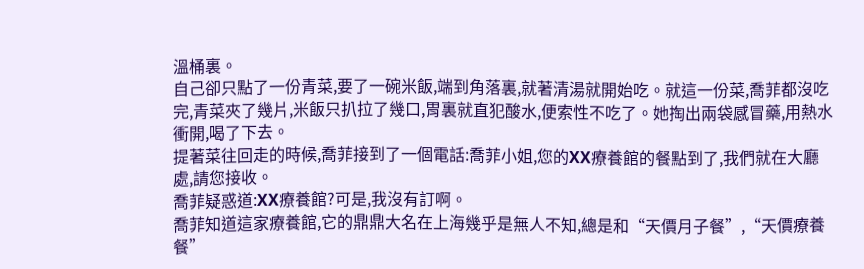溫桶裏。
自己卻只點了一份青菜,要了一碗米飯,端到角落裏,就著清湯就開始吃。就這一份菜,喬菲都沒吃完,青菜夾了幾片,米飯只扒拉了幾口,胃裏就直犯酸水,便索性不吃了。她掏出兩袋感冒藥,用熱水衝開,喝了下去。
提著菜往回走的時候,喬菲接到了一個電話:喬菲小姐,您的XX療養館的餐點到了,我們就在大廳處,請您接收。
喬菲疑惑道:XX療養館?可是,我沒有訂啊。
喬菲知道這家療養館,它的鼎鼎大名在上海幾乎是無人不知,總是和“天價月子餐”,“天價療養餐”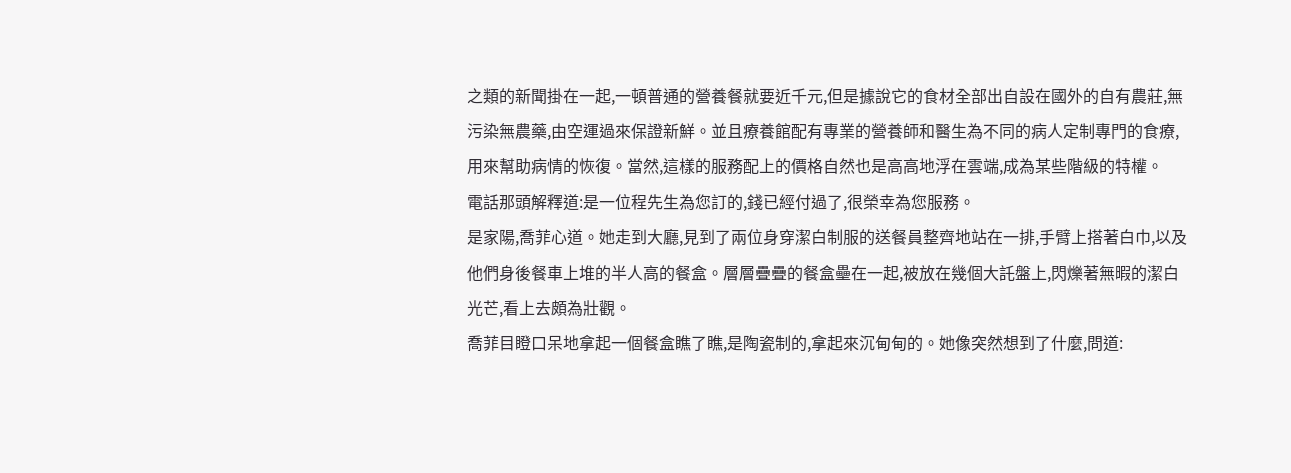之類的新聞掛在一起,一頓普通的營養餐就要近千元,但是據說它的食材全部出自設在國外的自有農莊,無污染無農藥,由空運過來保證新鮮。並且療養館配有專業的營養師和醫生為不同的病人定制專門的食療,用來幫助病情的恢復。當然,這樣的服務配上的價格自然也是高高地浮在雲端,成為某些階級的特權。
電話那頭解釋道:是一位程先生為您訂的,錢已經付過了,很榮幸為您服務。
是家陽,喬菲心道。她走到大廳,見到了兩位身穿潔白制服的送餐員整齊地站在一排,手臂上搭著白巾,以及他們身後餐車上堆的半人高的餐盒。層層疊疊的餐盒壘在一起,被放在幾個大託盤上,閃爍著無暇的潔白光芒,看上去頗為壯觀。
喬菲目瞪口呆地拿起一個餐盒瞧了瞧,是陶瓷制的,拿起來沉甸甸的。她像突然想到了什麼,問道: